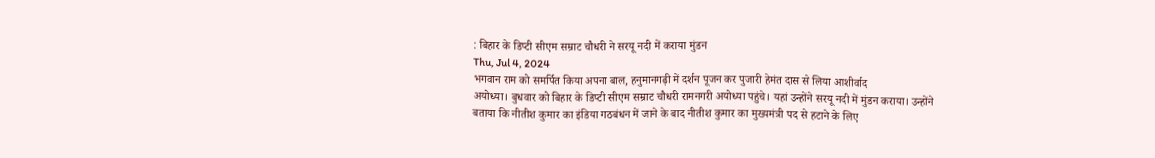: बिहार के डिप्टी सीएम सम्राट चौधरी ने सरयू नदी में कराया मुंडन
Thu, Jul 4, 2024
भगवान राम को समर्पित किया अपना बाल, हनुमानगढ़ी में दर्शन पूजन कर पुजारी हेमंत दास से लिया आशीर्वाद
अयोध्या। बुधवार को बिहार के डिप्टी सीएम सम्राट चौधरी रामनगरी अयोध्या पहुंचे। यहां उन्होंने सरयू नदी में मुंडन कराया। उन्होंने बताया कि नीतीश कुमार का इंडिया गठबंधन में जाने के बाद नीतीश कुमार का मुख्यमंत्री पद से हटाने के लिए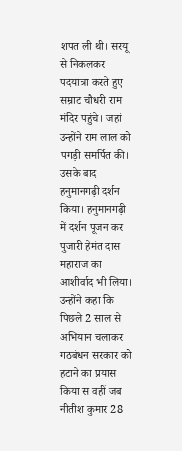शपत ली थी। सरयू से निकलकर पदयात्रा करते हुए सम्राट चौधरी राम मंदिर पहुंचे। जहां उन्होंने राम लाल को पगड़ी समर्पित की। उसके बाद हनुमानगढ़ी दर्शन किया। हनुमानगढ़ी में दर्शन पूजन कर पुजारी हेमंत दास महाराज का आशीर्वाद भी लिया। उन्होंने कहा कि पिछले 2 साल से अभियान चलाकर गठबंधन सरकार को हटाने का प्रयास किया स वहीं जब नीतीश कुमार 28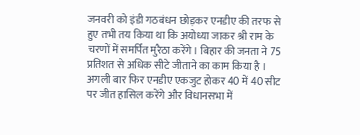जनवरी को इंडी गठबंधन छोड़कर एनडीए की तरफ से हुए तभी तय किया था कि अयोध्या जाकर श्री राम के चरणों में समर्पित मुरैठा करेंगे। बिहार की जनता ने 75 प्रतिशत से अधिक सीटे जीताने का काम किया है । अगली बार फिर एनडीए एकजुट होकर 40 में 40 सीट पर जीत हासिल करेंगे और विधानसभा में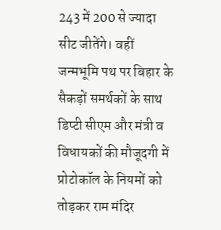243 में 200 से ज्यादा सीट जीतेंगे। वहीं जन्मभूमि पथ पर बिहार के सैकड़ों समर्थकों के साथ डिप्टी सीएम और मंत्री व विधायकों की मौजूदगी में प्रोटोकॉल के नियमों को तोड़कर राम मंदिर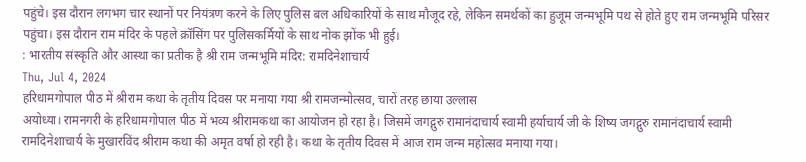पहुंचे। इस दौरान लगभग चार स्थानों पर नियंत्रण करने के लिए पुलिस बल अधिकारियों के साथ मौजूद रहे, लेकिन समर्थकों का हुजूम जन्मभूमि पथ से होते हुए राम जन्मभूमि परिसर पहुंचा। इस दौरान राम मंदिर के पहले क्रॉसिंग पर पुलिसकर्मियों के साथ नोक झोंक भी हुई।
: भारतीय संस्कृति और आस्था का प्रतीक है श्री राम जन्मभूमि मंदिर: रामदिनेशाचार्य
Thu, Jul 4, 2024
हरिधामगोपाल पीठ में श्रीराम कथा के तृतीय दिवस पर मनाया गया श्री रामजन्मोत्सव, चारों तरह छाया उल्लास
अयोध्या। रामनगरी के हरिधामगोपाल पीठ में भव्य श्रीरामकथा का आयोजन हो रहा है। जिसमें जगद्गुरु रामानंदाचार्य स्वामी हर्याचार्य जी के शिष्य जगद्गुरु रामानंदाचार्य स्वामी रामदिनेशाचार्य के मुखारविंद श्रीराम कथा की अमृत वर्षा हो रही है। कथा के तृतीय दिवस में आज राम जन्म महोत्सव मनाया गया।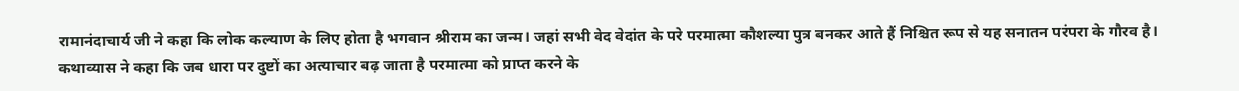रामानंदाचार्य जी ने कहा कि लोक कल्याण के लिए होता है भगवान श्रीराम का जन्म। जहां सभी वेद वेदांत के परे परमात्मा कौशल्या पुत्र बनकर आते हैं निश्चित रूप से यह सनातन परंपरा के गौरव है। कथाव्यास ने कहा कि जब धारा पर दुष्टों का अत्याचार बढ़ जाता है परमात्मा को प्राप्त करने के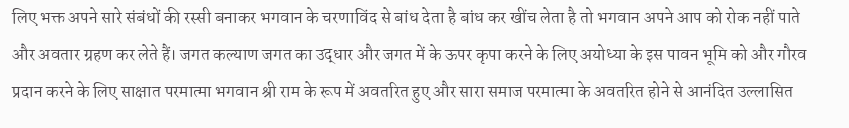लिए भक्त अपने सारे संबंधों की रस्सी बनाकर भगवान के चरणाविंद से बांध देता है बांध कर खींच लेता है तो भगवान अपने आप को रोक नहीं पाते और अवतार ग्रहण कर लेते हैं। जगत कल्याण जगत का उद्धार और जगत में के ऊपर कृपा करने के लिए अयोध्या के इस पावन भूमि को और गौरव प्रदान करने के लिए साक्षात परमात्मा भगवान श्री राम के रूप में अवतरित हुए और सारा समाज परमात्मा के अवतरित होने से आनंदित उल्लासित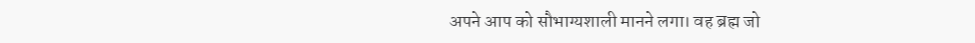अपने आप को सौभाग्यशाली मानने लगा। वह ब्रह्म जो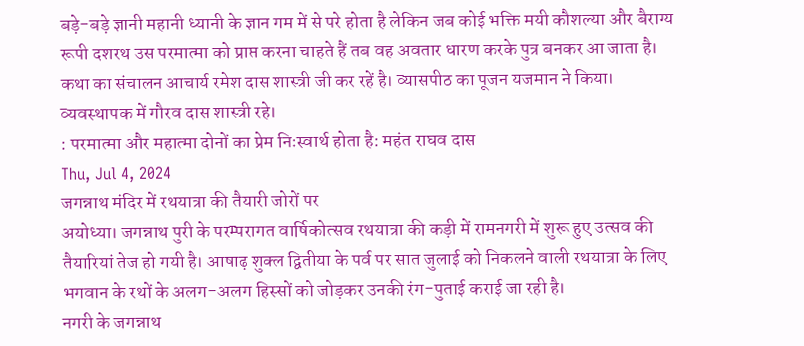बड़े-बड़े ज्ञानी महानी ध्यानी के ज्ञान गम में से परे होता है लेकिन जब कोई भक्ति मयी कौशल्या और बैराग्य रूपी दशरथ उस परमात्मा को प्राप्त करना चाहते हैं तब वह अवतार धारण करके पुत्र बनकर आ जाता है। कथा का संचालन आचार्य रमेश दास शास्त्री जी कर रहें है। व्यासपीठ का पूजन यजमान ने किया। व्यवस्थापक में गौरव दास शास्त्री रहे।
: परमात्मा और महात्मा दोनों का प्रेम निःस्वार्थ होता है: महंत राघव दास
Thu, Jul 4, 2024
जगन्नाथ मंदिर में रथयात्रा की तैयारी जोरों पर
अयोध्या। जगन्नाथ पुरी के परम्परागत वार्षिकोत्सव रथयात्रा की कड़ी में रामनगरी में शुरू हुए उत्सव की तैयारियां तेज हो गयी है। आषाढ़ शुक्ल द्वितीया के पर्व पर सात जुलाई को निकलने वाली रथयात्रा के लिए भगवान के रथों के अलग-अलग हिस्सों को जोड़कर उनकी रंग-पुताई कराई जा रही है।
नगरी के जगन्नाथ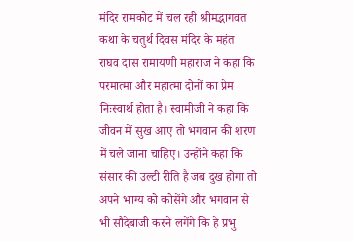मंदिर रामकोट में चल रही श्रीमद्भागवत कथा के चतुर्थ दिवस मंदिर के महंत राघव दास रामायणी महाराज ने कहा कि परमात्मा और महात्मा दोनों का प्रेम निःस्वार्थ होता है। स्वामीजी ने कहा कि जीवन में सुख आए तो भगवान की शरण में चले जाना चाहिए। उन्होंने कहा कि संसार की उल्टी रीति है जब दुख होगा तो अपने भाग्य को कोसेंगे और भगवान से भी सौदेबाजी करने लगेंगे कि हे प्रभु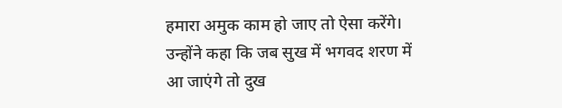हमारा अमुक काम हो जाए तो ऐसा करेंगे। उन्होंने कहा कि जब सुख में भगवद शरण में आ जाएंगे तो दुख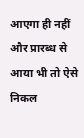आएगा ही नहीं और प्रारब्ध से आया भी तो ऐसे निकल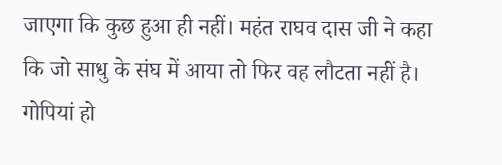जाएगा कि कुछ हुआ ही नहीं। महंत राघव दास जी ने कहा कि जो साधु के संघ में आया तो फिर वह लौटता नहीं है। गोपियां हो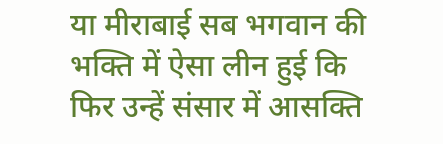या मीराबाई सब भगवान की भक्ति में ऐसा लीन हुई कि फिर उन्हें संसार में आसक्ति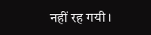नहीं रह गयी।